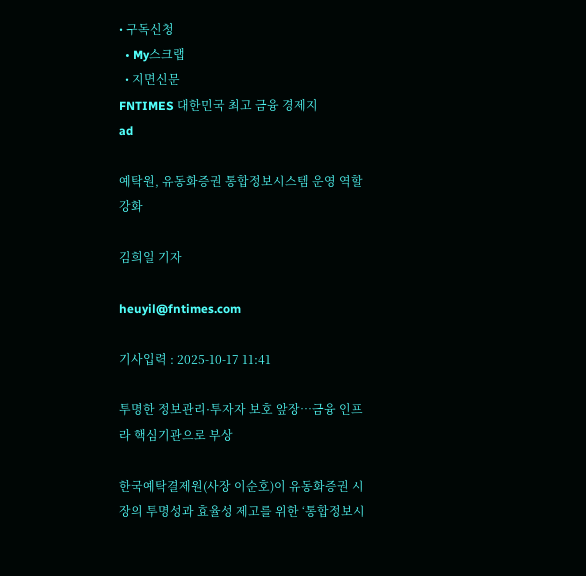• 구독신청
  • My스크랩
  • 지면신문
FNTIMES 대한민국 최고 금융 경제지
ad

예탁원, 유동화증권 통합정보시스템 운영 역할 강화

김희일 기자

heuyil@fntimes.com

기사입력 : 2025-10-17 11:41

투명한 정보관리·투자자 보호 앞장…금융 인프라 핵심기관으로 부상

한국예탁결제원(사장 이순호)이 유동화증권 시장의 투명성과 효율성 제고를 위한 ‘통합정보시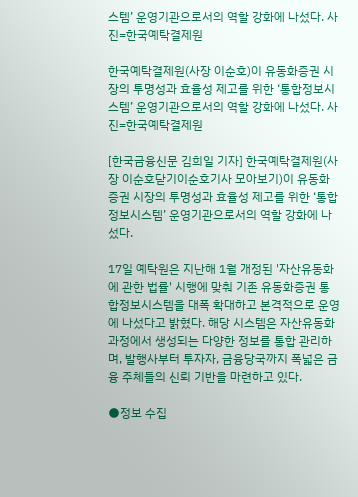스템’ 운영기관으로서의 역할 강화에 나섰다. 사진=한국예탁결제원

한국예탁결제원(사장 이순호)이 유동화증권 시장의 투명성과 효율성 제고를 위한 ‘통합정보시스템’ 운영기관으로서의 역할 강화에 나섰다. 사진=한국예탁결제원

[한국금융신문 김희일 기자] 한국예탁결제원(사장 이순호닫기이순호기사 모아보기)이 유동화증권 시장의 투명성과 효율성 제고를 위한 ‘통합정보시스템’ 운영기관으로서의 역할 강화에 나섰다.

17일 예탁원은 지난해 1월 개정된 '자산유동화에 관한 법률' 시행에 맞춰 기존 유동화증권 통합정보시스템을 대폭 확대하고 본격적으로 운영에 나섰다고 밝혔다. 해당 시스템은 자산유동화 과정에서 생성되는 다양한 정보를 통합 관리하며, 발행사부터 투자자, 금융당국까지 폭넓은 금융 주체들의 신뢰 기반을 마련하고 있다.

●정보 수집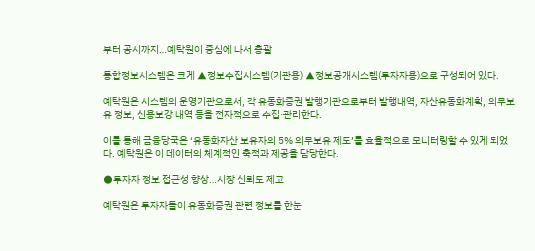부터 공시까지…예탁원이 중심에 나서 총괄

통합정보시스템은 크게 ▲정보수집시스템(기관용) ▲정보공개시스템(투자자용)으로 구성되어 있다.

예탁원은 시스템의 운영기관으로서, 각 유동화증권 발행기관으로부터 발행내역, 자산유동화계획, 의무보유 정보, 신용보강 내역 등을 전자적으로 수집·관리한다.

이를 통해 금융당국은 ‘유동화자산 보유자의 5% 의무보유 제도’를 효율적으로 모니터링할 수 있게 되었다. 예탁원은 이 데이터의 체계적인 축적과 제공을 담당한다.

●투자자 정보 접근성 향상…시장 신뢰도 제고

예탁원은 투자자들이 유동화증권 관련 정보를 한눈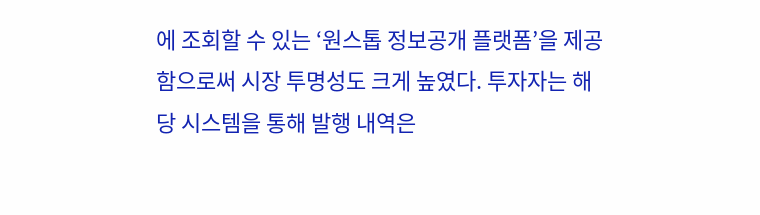에 조회할 수 있는 ‘원스톱 정보공개 플랫폼’을 제공함으로써 시장 투명성도 크게 높였다. 투자자는 해당 시스템을 통해 발행 내역은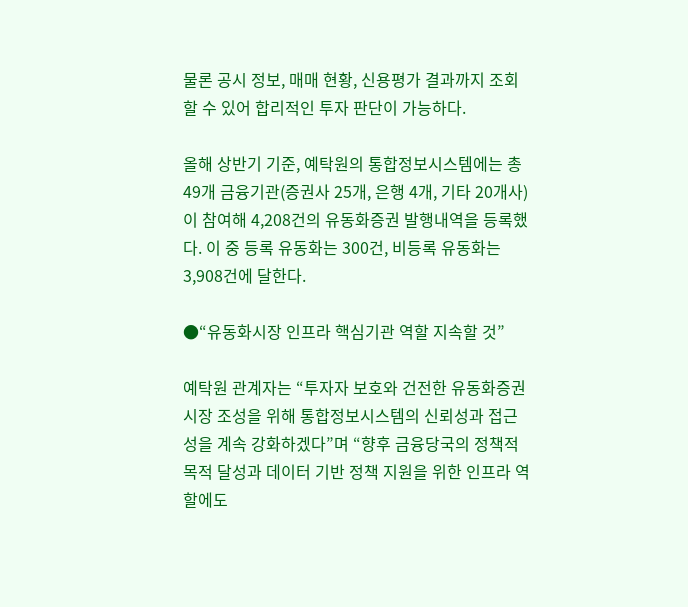물론 공시 정보, 매매 현황, 신용평가 결과까지 조회할 수 있어 합리적인 투자 판단이 가능하다.

올해 상반기 기준, 예탁원의 통합정보시스템에는 총 49개 금융기관(증권사 25개, 은행 4개, 기타 20개사)이 참여해 4,208건의 유동화증권 발행내역을 등록했다. 이 중 등록 유동화는 300건, 비등록 유동화는 3,908건에 달한다.

●“유동화시장 인프라 핵심기관 역할 지속할 것”

예탁원 관계자는 “투자자 보호와 건전한 유동화증권 시장 조성을 위해 통합정보시스템의 신뢰성과 접근성을 계속 강화하겠다”며 “향후 금융당국의 정책적 목적 달성과 데이터 기반 정책 지원을 위한 인프라 역할에도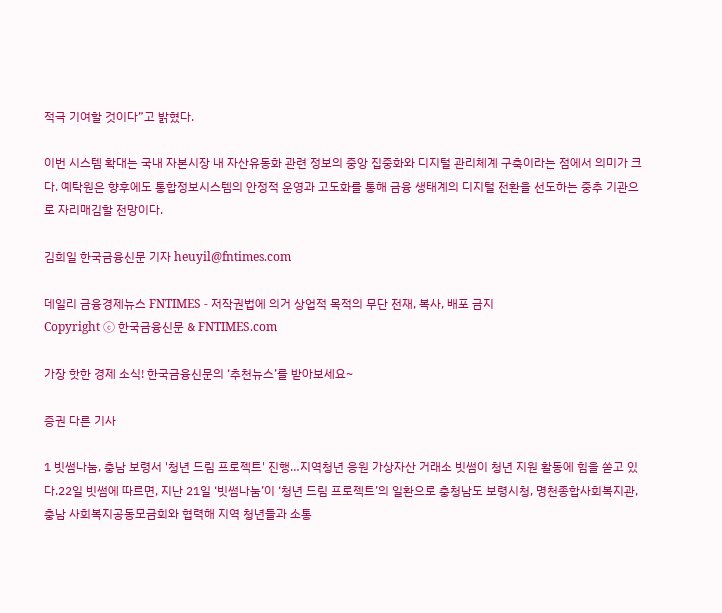적극 기여할 것이다”고 밝혔다.

이번 시스템 확대는 국내 자본시장 내 자산유동화 관련 정보의 중앙 집중화와 디지털 관리체계 구축이라는 점에서 의미가 크다. 예탁원은 향후에도 통합정보시스템의 안정적 운영과 고도화를 통해 금융 생태계의 디지털 전환을 선도하는 중추 기관으로 자리매김할 전망이다.

김희일 한국금융신문 기자 heuyil@fntimes.com

데일리 금융경제뉴스 FNTIMES - 저작권법에 의거 상업적 목적의 무단 전재, 복사, 배포 금지
Copyright ⓒ 한국금융신문 & FNTIMES.com

가장 핫한 경제 소식! 한국금융신문의 ‘추천뉴스’를 받아보세요~

증권 다른 기사

1 빗썸나눔, 충남 보령서 '청년 드림 프로젝트' 진행…지역청년 응원 가상자산 거래소 빗썸이 청년 지원 활동에 힘을 쏟고 있다.22일 빗썸에 따르면, 지난 21일 ‘빗썸나눔’이 ‘청년 드림 프로젝트’의 일환으로 충청남도 보령시청, 명천종합사회복지관, 충남 사회복지공동모금회와 협력해 지역 청년들과 소통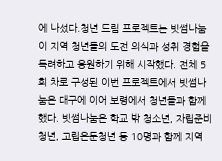에 나섰다.청년 드림 프로젝트는 빗썸나눔이 지역 청년들의 도전 의식과 성취 경험을 독려하고 응원하기 위해 시작했다. 전체 5회 차로 구성된 이번 프로젝트에서 빗썸나눔은 대구에 이어 보령에서 청년들과 함께했다. 빗썸나눔은 학교 밖 청소년, 자립준비청년, 고립은둔청년 등 10명과 함께 지역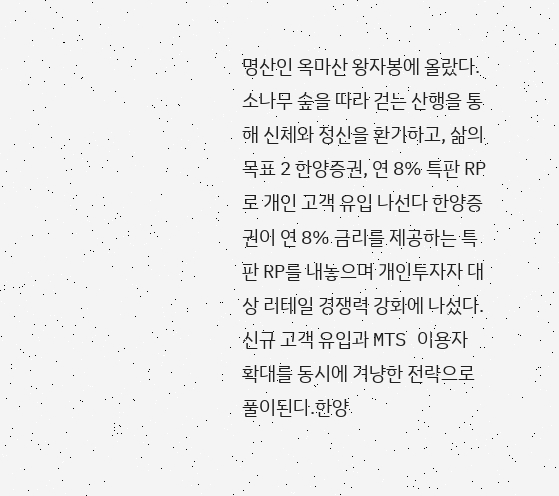명산인 옥마산 왕자봉에 올랐다. 소나무 숲을 따라 걷는 산행을 통해 신체와 정신을 환기하고, 삶의 목표 2 한양증권, 연 8% 특판 RP로 개인 고객 유입 나선다 한양증권이 연 8% 금리를 제공하는 특판 RP를 내놓으며 개인투자자 대상 리테일 경쟁력 강화에 나섰다. 신규 고객 유입과 MTS 이용자 확대를 동시에 겨냥한 전략으로 풀이된다.한양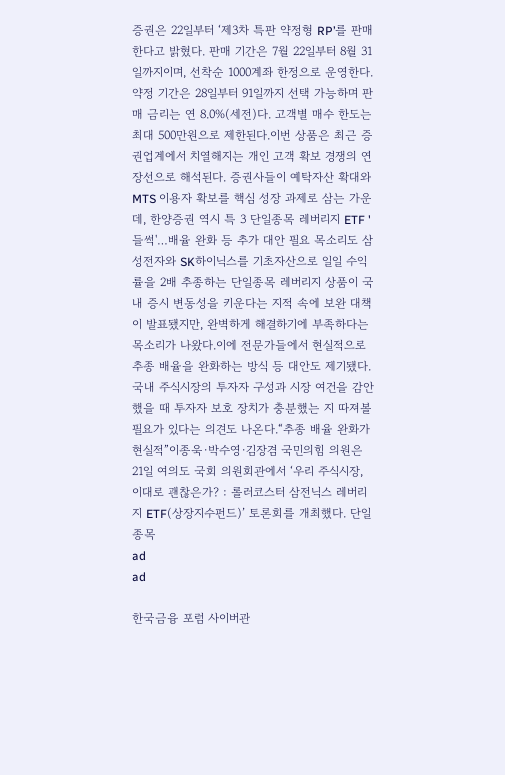증권은 22일부터 ‘제3차 특판 약정형 RP’를 판매한다고 밝혔다. 판매 기간은 7월 22일부터 8월 31일까지이며, 선착순 1000계좌 한정으로 운영한다. 약정 기간은 28일부터 91일까지 선택 가능하며 판매 금리는 연 8.0%(세전)다. 고객별 매수 한도는 최대 500만원으로 제한된다.이번 상품은 최근 증권업계에서 치열해지는 개인 고객 확보 경쟁의 연장선으로 해석된다. 증권사들이 예탁자산 확대와 MTS 이용자 확보를 핵심 성장 과제로 삼는 가운데, 한양증권 역시 특 3 단일종목 레버리지 ETF '들썩'…배율 완화 등 추가 대안 필요 목소리도 삼성전자와 SK하이닉스를 기초자산으로 일일 수익률을 2배 추종하는 단일종목 레버리지 상품이 국내 증시 변동성을 키운다는 지적 속에 보완 대책이 발표됐지만, 완벽하게 해결하기에 부족하다는 목소리가 나왔다.이에 전문가들에서 현실적으로 추종 배율을 완화하는 방식 등 대안도 제기됐다.국내 주식시장의 투자자 구성과 시장 여건을 감안했을 때 투자자 보호 장치가 충분했는 지 따져볼 필요가 있다는 의견도 나온다.“추종 배율 완화가 현실적”이종욱·박수영·김장겸 국민의힘 의원은 21일 여의도 국회 의원회관에서 ‘우리 주식시장, 이대로 괜찮은가? : 롤러코스터 삼전닉스 레버리지 ETF(상장지수펀드)’ 토론회를 개최했다. 단일종목
ad
ad

한국금융 포럼 사이버관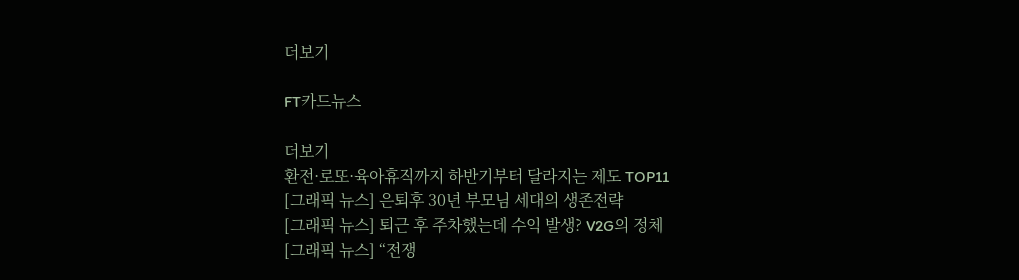더보기

FT카드뉴스

더보기
환전·로또·육아휴직까지 하반기부터 달라지는 제도 TOP11
[그래픽 뉴스] 은퇴후 30년 부모님 세대의 생존전략
[그래픽 뉴스] 퇴근 후 주차했는데 수익 발생? V2G의 정체
[그래픽 뉴스] “전쟁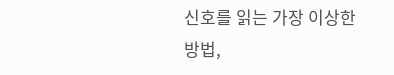신호를 읽는 가장 이상한 방법,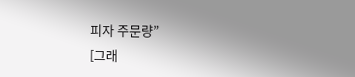피자 주문량”
[그래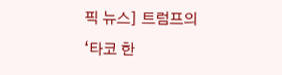픽 뉴스] 트럼프의 ‘타코 한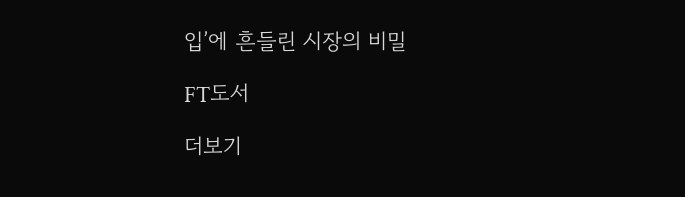입’에 흔들린 시장의 비밀

FT도서

더보기